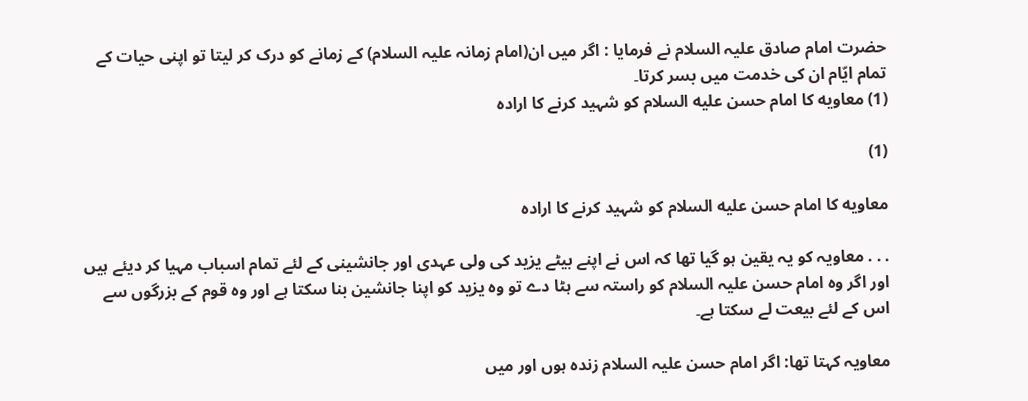حضرت امام صادق علیہ السلام نے فرمایا : اگر میں ان(امام زمانہ علیہ السلام) کے زمانے کو درک کر لیتا تو اپنی حیات کے تمام ایّام ان کی خدمت میں بسر کرتا۔
(1) معاويه کا امام حسن عليه السلام کو شہید کرنے کا ارادہ

(1)

معاويه کا امام حسن عليه السلام کو شہید کرنے کا ارادہ

. . . معاویہ کو یہ یقین ہو گیا تھا کہ اس نے اپنے بیٹے یزید کی ولی عہدی اور جانشینی کے لئے تمام اسباب مہیا کر دیئے ہیں اور اگر وہ امام حسن علیہ السلام کو راستہ سے ہٹا دے تو وہ یزید کو اپنا جانشین بنا سکتا ہے اور وہ قوم کے بزرگوں سے اس کے لئے بیعت لے سکتا ہے۔

معاویہ کہتا تھا: اگر امام حسن علیہ السلام زندہ ہوں اور میں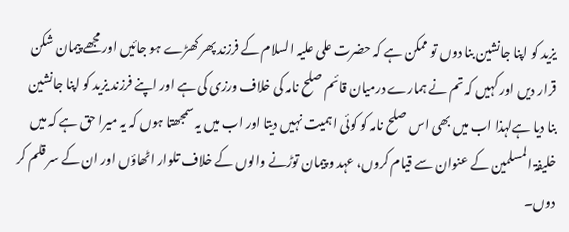یزید کو اپنا جانشین بنا دوں تو ممکن ہے کہ حضرت علی علیہ السلام کے فرزند پھر کھڑے ہو جائیں اور مجھے پیمان شکن قرار دیں اور کہیں کہ تم نے ہمارے درمیان قائم صلح نامہ کی خلاف ورزی کی ہے اور اپنے فرزند یزید کو اپنا جانشین بنا دیا ہےلہذا اب میں بھی اس صلح نامہ کو کوئی اہمیت نہیں دیتا اور اب میں یہ سمجھتا ہوں کہ یہ میرا حق ہے کہ میں خلیفۃ المسلمین کے عنوان سے قیام کروں، عہد و پیمان توڑنے والوں کے خلاف تلوار اٹھاؤں اور ان کے سر قلم کر دوں۔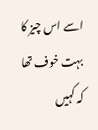اسے اس چیز کا بہت خوف تھا کہ کہیں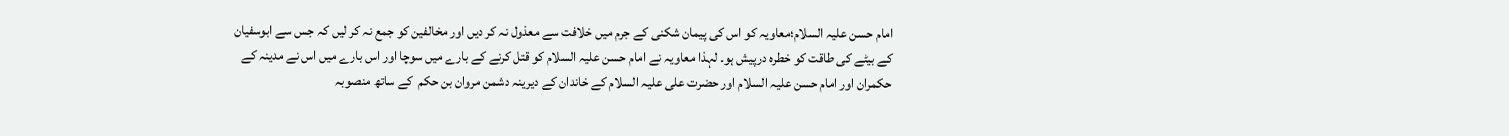امام حسن علیہ السلام؛معاویہ کو اس کی پیمان شکنی کے جرم میں خلافت سے معذول نہ کر دیں اور مخالفین کو جمع نہ کر لیں کہ جس سے ابوسفیان کے بیٹے کی طاقت کو خطرہ درپیش ہو۔ لہذا معاویہ نے امام حسن علیہ السلام کو قتل کرنے کے بارے میں سوچا اور اس بارے میں اس نے مدینہ کے حکمران اور امام حسن علیہ السلام اور حضرت علی علیہ السلام کے خاندان کے دیرینہ دشمن مروان بن حکم  کے ساتھ منصوبہ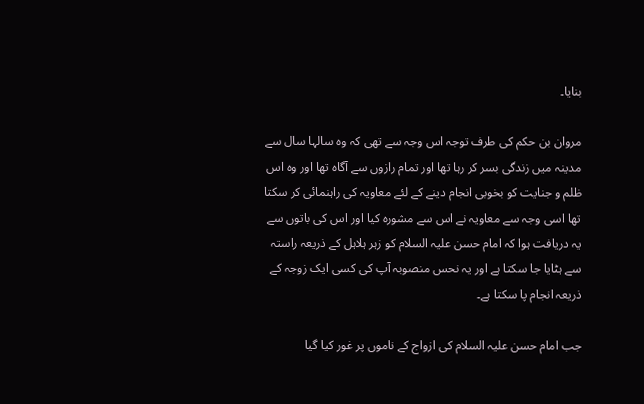بنایا۔

مروان بن حکم کی طرف توجہ اس وجہ سے تھی کہ وہ سالہا سال سے مدینہ میں زندگی بسر کر رہا تھا اور تمام رازوں سے آگاہ تھا اور وہ اس ظلم و جنایت کو بخوبی انجام دینے کے لئے معاویہ کی راہنمائی کر سکتا تھا اسی وجہ سے معاویہ نے اس سے مشورہ کیا اور اس کی باتوں سے یہ دریافت ہوا کہ امام حسن علیہ السلام کو زہر ہلاہل کے ذریعہ راستہ سے ہٹایا جا سکتا ہے اور یہ نحس منصوبہ آپ کی کسی ایک زوجہ کے ذریعہ انجام پا سکتا ہے۔

جب امام حسن علیہ السلام کی ازواج کے ناموں پر غور کیا گیا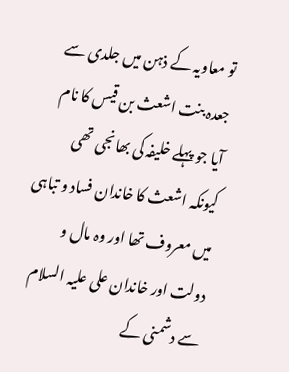تو معاویہ کے ذہن میں جلدی سے جعدہ بنت اشعث بن قیس کا نام آیا جو پہلے خلیفہ کی بھانجی تھی کیونکہ اشعث کا خاندان فساد و تباہی میں معروف تھا اور وہ مال و دولت اور خاندان علی علیہ السلام سے دشمنی کے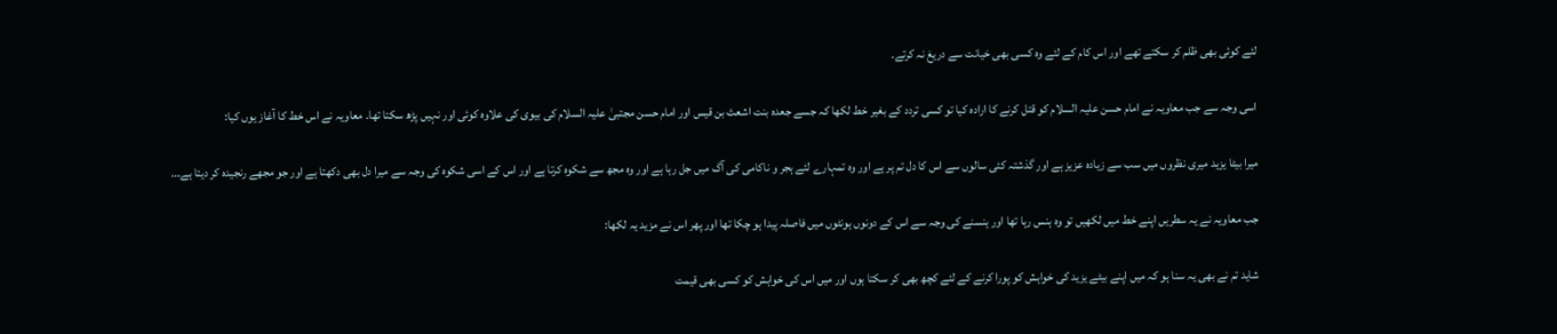لئے کوئی بھی ظلم کر سکتے تھے اور اس کام کے لئے وہ کسی بھی خیانت سے دریغ نہ کرتے۔

اسی وجہ سے جب معاویہ نے امام حسن علیہ السلام کو قتل کرنے کا ارادہ کیا تو کسی تردد کے بغیر خط لکھا کہ جسے جعدہ بنت اشعث بن قیس اور امام حسن مجتبیٰ علیہ السلام کی بیوی کی علاوہ کوئی اور نہیں پڑھ سکتا تھا۔ معاویہ نے اس خط کا آغاز یوں کیا:

میرا بیٹا یزید میری نظروں میں سب سے زیادہ عزیز ہے اور گذشتہ کئی سالوں سے اس کا دل تم پر ہے اور وہ تمہارے لئے ہجر و ناکامی کی آگ میں جل رہا ہے اور وہ مجھ سے شکوہ کرتا ہے اور اس کے اسی شکوہ کی وجہ سے میرا دل بھی دکھتا ہے اور جو مجھے رنجیدہ کر دیتا ہے...

جب معاویہ نے یہ سطریں اپنے خط میں لکھیں تو وہ ہنس رہا تھا اور ہنسنے کی وجہ سے اس کے دونوں ہونٹوں میں فاصلہ پیدا ہو چکا تھا اور پھر اس نے مزید یہ لکھا:

شاید تم نے بھی یہ سنا ہو کہ میں اپنے بیٹے یزید کی خواہش کو پورا کرنے کے لئے کچھ بھی کر سکتا ہوں اور میں اس کی خواہش کو کسی بھی قیمت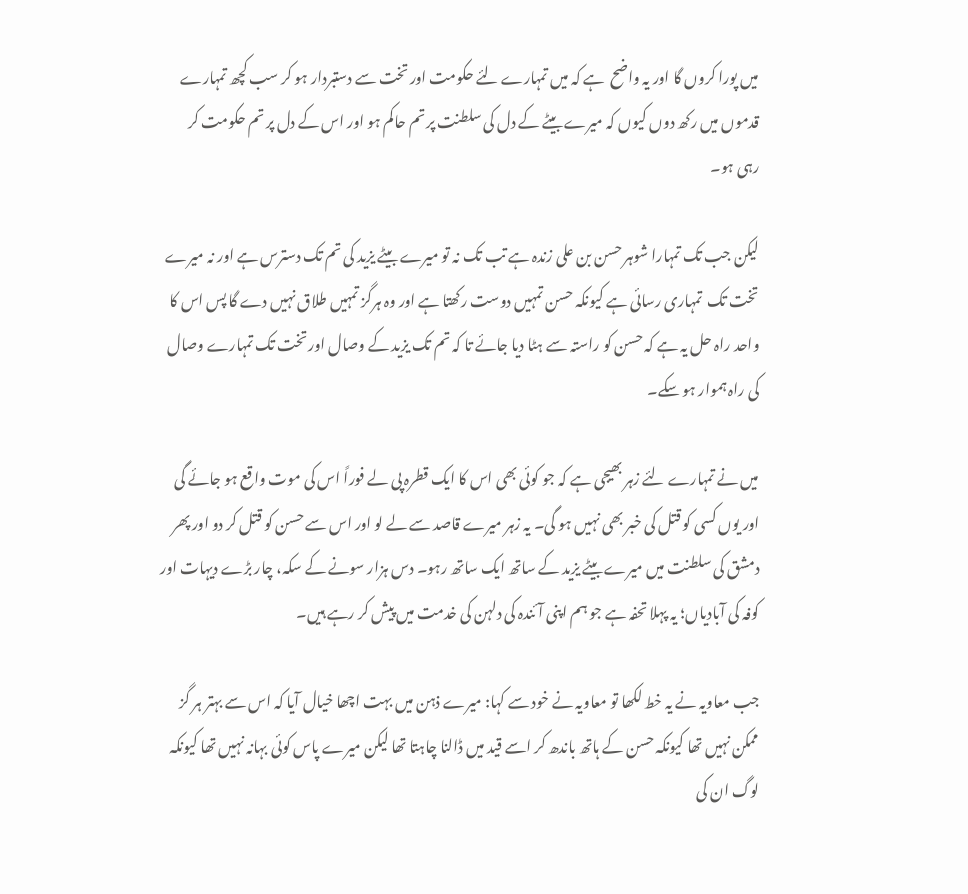میں پورا کروں گا اور یہ واضح  ہے کہ میں تمہارے لئے حکومت اور تخت سے دستبردار ہو کر سب کچھ تمہارے قدموں میں رکھ دوں کیوں کہ میرے بیٹے کے دل کی سلطنت پر تم حاکم ہو اور اس کے دل پر تم حکومت کر رہی ہو۔

لیکن جب تک تمہارا شوہر حسن بن علی زندہ ہے تب تک نہ تو میرے بیٹے یزید کی تم تک دسترس ہے اور نہ میرے تخت تک  تمہاری رسائی ہے کیونکہ حسن تمہیں دوست رکھتا ہے اور وہ ہرگز تمہیں طلاق نہیں دے گا پس اس کا واحد راہ حل یہ ہے کہ حسن کو راستہ سے ہٹا دیا جائے تا کہ تم تک یزید کے وصال اور تخت تک تمہارے وصال کی راہ ہموار ہو سکے۔

میں نے تمہارے لئے زہر بھیجی ہے کہ جو کوئی بھی اس کا ایک قطرہ پی لے فوراً اس کی موت واقع ہو جائے گی اور یوں کسی کو قتل کی خبر بھی نہیں ہو گی۔ یہ زہر میرے قاصد سے لے لو اور اس سے حسن کو قتل کر دو اور پھر دمشق کی سلطنت میں میرے بیٹے یزید کے ساتھ ایک ساتھ رہو۔ دس ہزار سونے کے سکہ، چار بڑے دیہات اور کوفہ کی آبادیاں؛ یہ پہلا تحفہ ہے جو ہم اپنی آئندہ کی دلہن کی خدمت میں پیش کر رہے ہیں۔

جب معاویہ نے یہ خط لکھا تو معاویہ نے خود سے کہا: میرے ذہن میں بہت اچھا خیال آیا کہ اس سے بہتر ہر گز ممکن نہیں تھا کیونکہ حسن کے ہاتھ باندھ کر اسے قید میں ڈالنا چاہتا تھا لیکن میرے پاس کوئی بہانہ نہیں تھا کیونکہ لوگ ان کی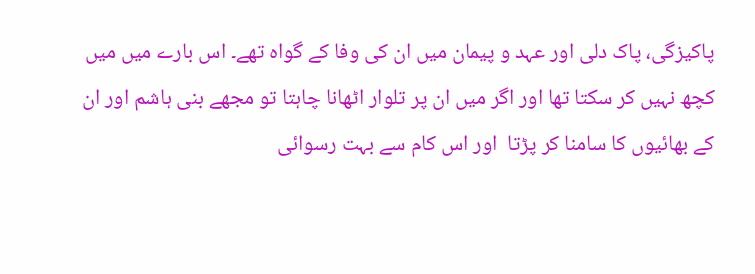پاکیزگی، پاک دلی اور عہد و پیمان میں ان کی وفا کے گواہ تھے۔ اس بارے میں میں کچھ نہیں کر سکتا تھا اور اگر میں ان پر تلوار اٹھانا چاہتا تو مجھے بنی ہاشم اور ان کے بھائیوں کا سامنا کر پڑتا  اور اس کام سے بہت رسوائی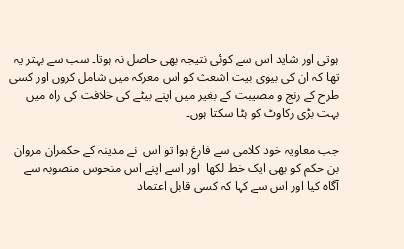ہوتی اور شاید اس سے کوئی نتیجہ بھی حاصل نہ ہوتا۔ سب سے بہتر یہ تھا کہ ان کی بیوی بیت اشعث کو اس معرکہ میں شامل کروں اور کسی طرح کے رنج و مصیبت کے بغیر میں اپنے بیٹے کی خلافت کی راہ میں بہت بڑی رکاوٹ کو ہٹا سکتا ہوں۔

جب معاویہ خود کلامی سے فارغ ہوا تو اس  نے مدینہ کے حکمران مروان بن حکم کو بھی ایک خط لکھا  اور اسے اپنے اس منحوس منصوبہ سے آگاہ کیا اور اس سے کہا کہ کسی قابل اعتماد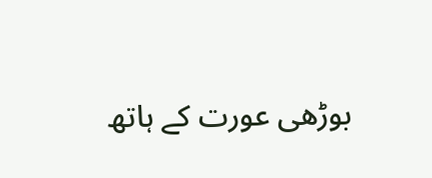بوڑھی عورت کے ہاتھ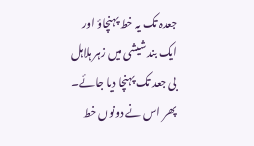جعدہ تک یہ خط پہنچاؤ اور ایک بند شیشی میں زہر ہلاہل بی جعد تک پہنچا دیا جائے۔ پھر اس نے دونوں خط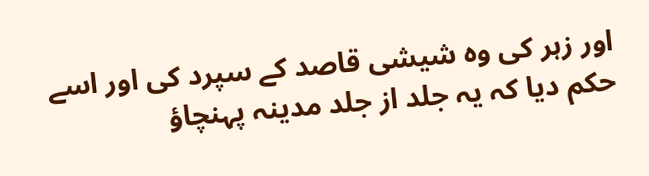اور زہر کی وہ شیشی قاصد کے سپرد کی اور اسے حکم دیا کہ یہ جلد از جلد مدینہ پہنچاؤ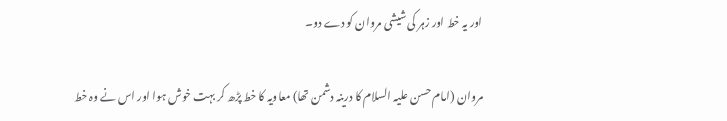اور یہ خط اور زہر کی شیشی مروان کو دے دو۔

مروان (امام حسن علیہ السلام کا درینہ دشمن تھا) معاویہ کا خط پڑھ کر بہت خوش ہوا اور اس نے وہ خط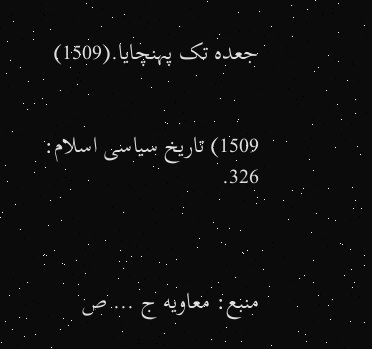جعدہ تک پہنچایا.(1509)


1509) تاريخ سياسى اسلام: 326.



منبع: معاویه ج ... ص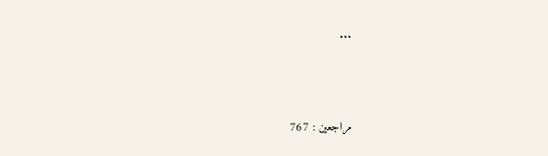...



مراجعین : 767